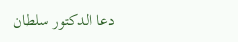دعا الدكتور سلطان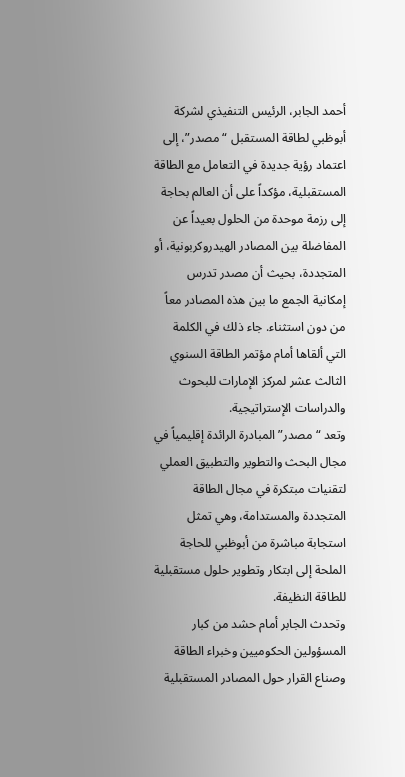أحمد الجابر، الرئيس التنفيذي لشركة أبوظبي لطاقة المستقبل “مصدر”، إلى اعتماد رؤية جديدة في التعامل مع الطاقة المستقبلية، مؤكداً على أن العالم بحاجة إلى رزمة موحدة من الحلول بعيداً عن المفاضلة بين المصادر الهيدروكربونية، أو المتجددة، بحيث أن مصدر تدرس إمكانية الجمع ما بين هذه المصادر معاً من دون استثناء. جاء ذلك في الكلمة التي ألقاها أمام مؤتمر الطاقة السنوي الثالث عشر لمركز الإمارات للبحوث والدراسات الإستراتيجية.
وتعد “مصدر” المبادرة الرائدة إقليمياً في مجال البحث والتطوير والتطبيق العملي لتقنيات مبتكرة في مجال الطاقة المتجددة والمستدامة، وهي تمثل استجابة مباشرة من أبوظبي للحاجة الملحة إلى ابتكار وتطوير حلول مستقبلية للطاقة النظيفة.
وتحدث الجابر أمام حشد من كبار المسؤولين الحكوميين وخبراء الطاقة وصناع القرار حول المصادر المستقبلية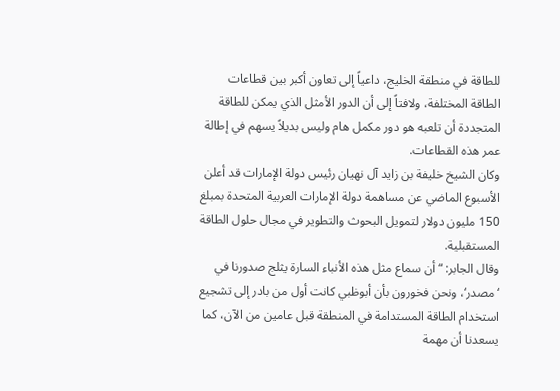للطاقة في منطقة الخليج، داعياً إلى تعاون أكبر بين قطاعات الطاقة المختلفة، ولافتاً إلى أن الدور الأمثل الذي يمكن للطاقة المتجددة أن تلعبه هو دور مكمل هام وليس بديلاً يسهم في إطالة عمر هذه القطاعات.
وكان الشيخ خليفة بن زايد آل نهيان رئيس دولة الإمارات قد أعلن الأسبوع الماضي عن مساهمة دولة الإمارات العربية المتحدة بمبلغ 150 مليون دولار لتمويل البحوث والتطوير في مجال حلول الطاقة المستقبلية.
وقال الجابر: “أن سماع مثل هذه الأنباء السارة يثلج صدورنا في ‘مصدر‘، ونحن فخورون بأن أبوظبي كانت أول من بادر إلى تشجيع استخدام الطاقة المستدامة في المنطقة قبل عامين من الآن، كما يسعدنا أن مهمة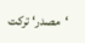‘مصدر‘ تركت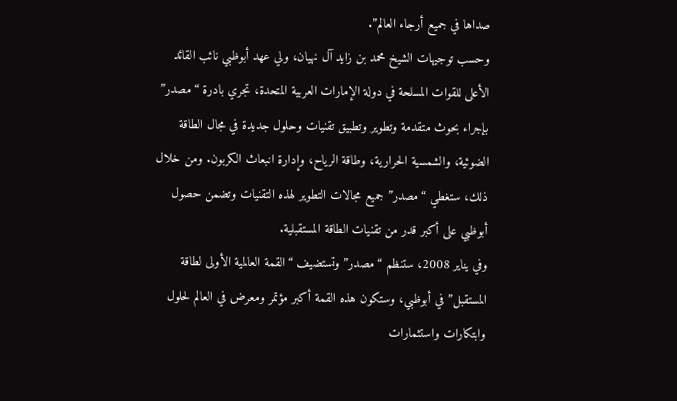صداها في جميع أرجاء العالم”.
وحسب توجيهات الشيخ محمد بن زايد آل نهيان، ولي عهد أبوظبي نائب القائد الأعلى للقوات المسلحة في دولة الإمارات العربية المتحدة، تجري بادرة “مصدر” بإجراء بحوث متقدمة وتطوير وتطبيق تقنيات وحلول جديدة في مجال الطاقة الضوئية، والشمسية الحرارية، وطاقة الرياح، وإدارة انبعاث الكربون. ومن خلال ذلك، ستغطي “مصدر” جميع مجالات التطوير لهذه التقنيات وتضمن حصول أبوظبي على أكبر قدر من تقنيات الطاقة المستقبلية.
وفي يناير 2008، ستنظم “مصدر” وتستضيف “القمة العالمية الأولى لطاقة المستقبل” في أبوظبي، وستكون هذه القمة أكبر مؤتمر ومعرض في العالم لحلول وابتكارات واستثمارات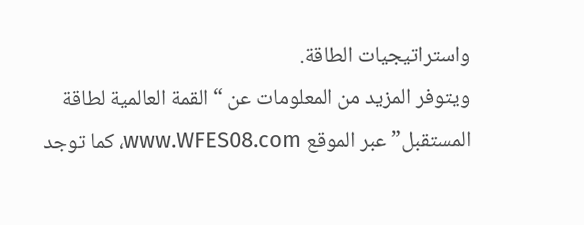واستراتيجيات الطاقة.
ويتوفر المزيد من المعلومات عن “القمة العالمية لطاقة المستقبل” عبر الموقع www.WFES08.com، كما توجد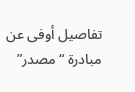تفاصيل أوفى عن مبادرة “مصدر”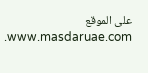على الموقع www.masdaruae.com.